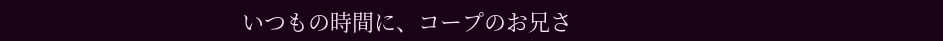いつもの時間に、コープのお兄さ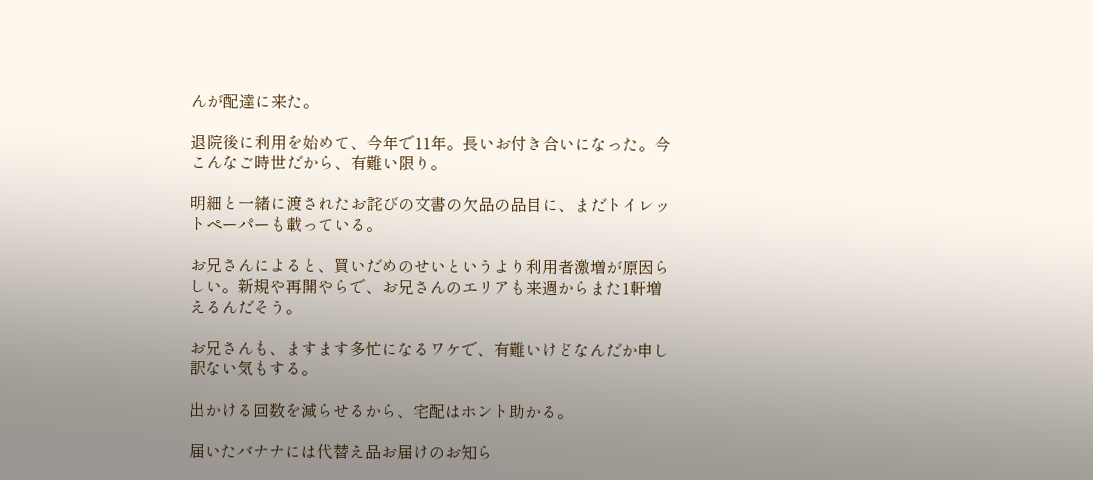んが配達に来た。

退院後に利用を始めて、今年で11年。長いお付き合いになった。今こんなご時世だから、有難い限り。

明細と一緒に渡されたお詫びの文書の欠品の品目に、まだトイレットペーパーも載っている。

お兄さんによると、買いだめのせいというより利用者激増が原因らしい。新規や再開やらで、お兄さんのエリアも来週からまた1軒増えるんだそう。

お兄さんも、ますます多忙になるワケで、有難いけどなんだか申し訳ない気もする。

出かける回数を減らせるから、宅配はホント助かる。

届いたバナナには代替え品お届けのお知ら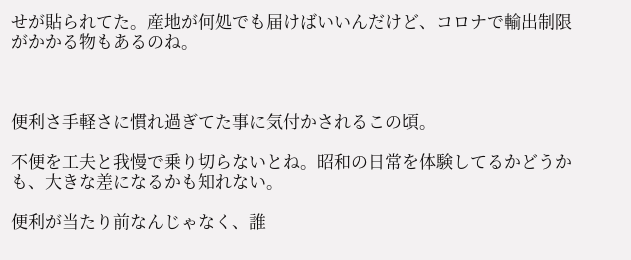せが貼られてた。産地が何処でも届けばいいんだけど、コロナで輸出制限がかかる物もあるのね。



便利さ手軽さに慣れ過ぎてた事に気付かされるこの頃。

不便を工夫と我慢で乗り切らないとね。昭和の日常を体験してるかどうかも、大きな差になるかも知れない。

便利が当たり前なんじゃなく、誰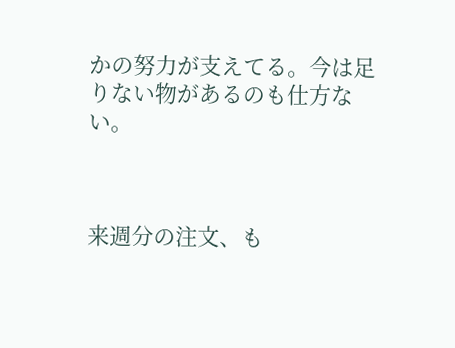かの努力が支えてる。今は足りない物があるのも仕方ない。



来週分の注文、も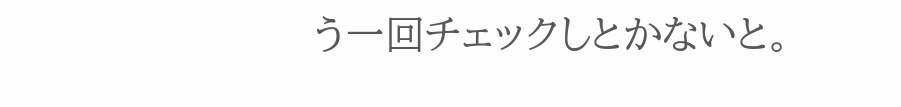う一回チェックしとかないと。